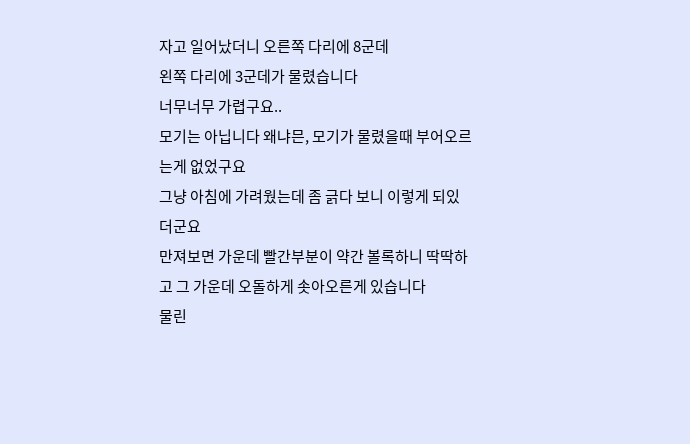자고 일어났더니 오른쪽 다리에 8군데
왼쪽 다리에 3군데가 물렸습니다
너무너무 가렵구요..
모기는 아닙니다 왜냐믄, 모기가 물렸을때 부어오르는게 없었구요
그냥 아침에 가려웠는데 좀 긁다 보니 이렇게 되있더군요
만져보면 가운데 빨간부분이 약간 볼록하니 딱딱하고 그 가운데 오돌하게 솟아오른게 있습니다
물린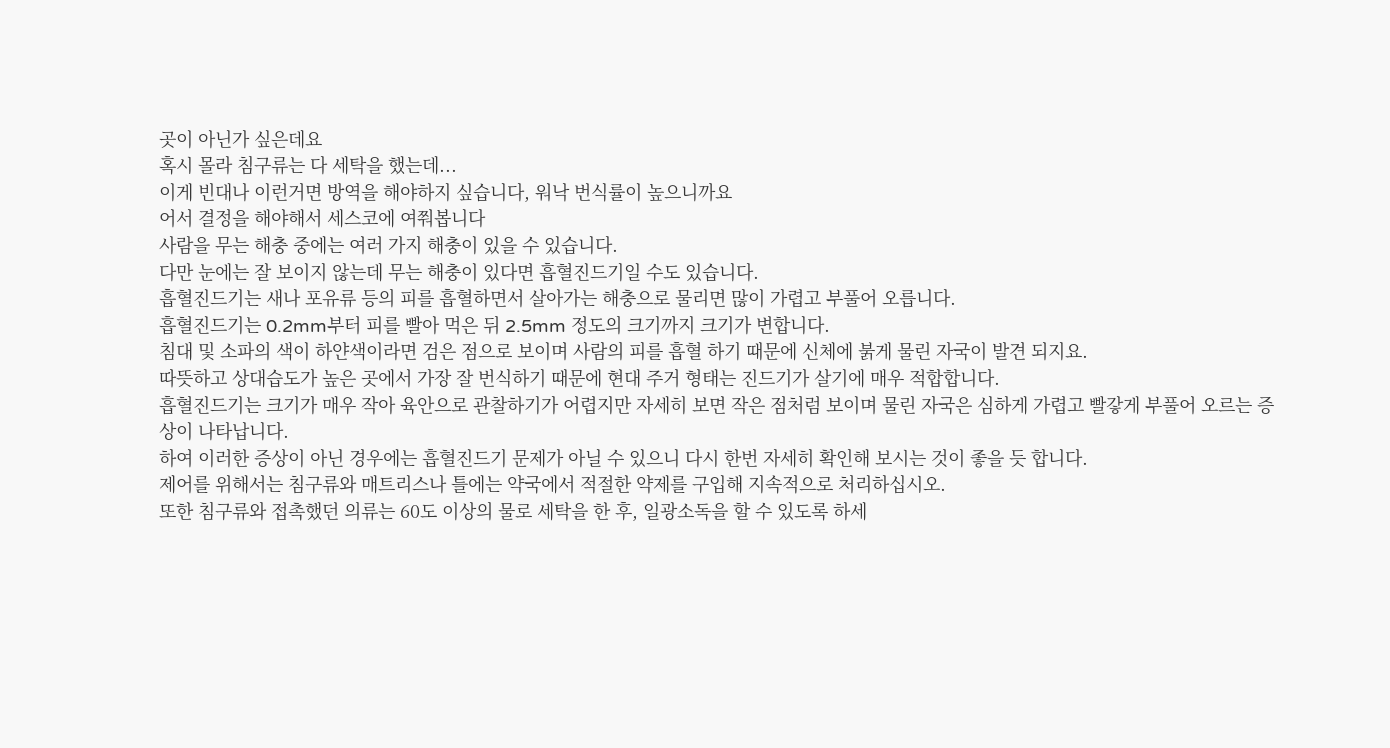곳이 아닌가 싶은데요
혹시 몰라 침구류는 다 세탁을 했는데...
이게 빈대나 이런거면 방역을 해야하지 싶습니다, 워낙 번식률이 높으니까요
어서 결정을 해야해서 세스코에 여쭤봅니다
사람을 무는 해충 중에는 여러 가지 해충이 있을 수 있습니다.
다만 눈에는 잘 보이지 않는데 무는 해충이 있다면 흡혈진드기일 수도 있습니다.
흡혈진드기는 새나 포유류 등의 피를 흡혈하면서 살아가는 해충으로 물리면 많이 가렵고 부풀어 오릅니다.
흡혈진드기는 0.2mm부터 피를 빨아 먹은 뒤 2.5mm 정도의 크기까지 크기가 변합니다.
침대 및 소파의 색이 하얀색이라면 검은 점으로 보이며 사람의 피를 흡혈 하기 때문에 신체에 붉게 물린 자국이 발견 되지요.
따뜻하고 상대습도가 높은 곳에서 가장 잘 번식하기 때문에 현대 주거 형태는 진드기가 살기에 매우 적합합니다.
흡혈진드기는 크기가 매우 작아 육안으로 관찰하기가 어렵지만 자세히 보면 작은 점처럼 보이며 물린 자국은 심하게 가렵고 빨갛게 부풀어 오르는 증상이 나타납니다.
하여 이러한 증상이 아닌 경우에는 흡혈진드기 문제가 아닐 수 있으니 다시 한번 자세히 확인해 보시는 것이 좋을 듯 합니다.
제어를 위해서는 침구류와 매트리스나 틀에는 약국에서 적절한 약제를 구입해 지속적으로 처리하십시오.
또한 침구류와 접촉했던 의류는 60도 이상의 물로 세탁을 한 후, 일광소독을 할 수 있도록 하세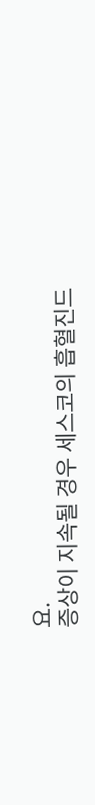요.
증상이 지속될 경우 세스코의 흡혈진드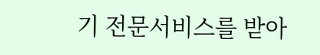기 전문서비스를 받아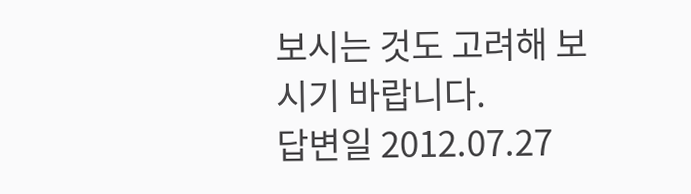보시는 것도 고려해 보시기 바랍니다.
답변일 2012.07.27